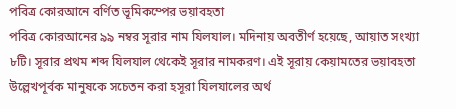পবিত্র কোরআনে বর্ণিত ভূমিকম্পের ভয়াবহতা
পবিত্র কোরআনের ৯৯ নম্বর সূরার নাম যিলযাল। মদিনায় অবতীর্ণ হয়েছে, আয়াত সংখ্যা ৮টি। সূরার প্রথম শব্দ যিলযাল থেকেই সূরার নামকরণ। এই সূরায় কেয়ামতের ভয়াবহতা উল্লেখপূর্বক মানুষকে সচেতন করা হসূরা যিলযালের অর্থ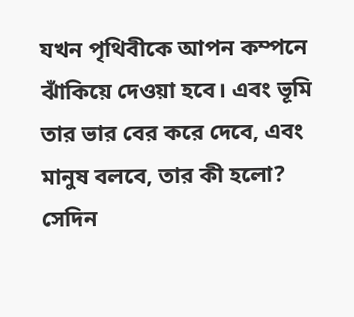যখন পৃথিবীকে আপন কম্পনে ঝাঁকিয়ে দেওয়া হবে। এবং ভূমি তার ভার বের করে দেবে, এবং মানুষ বলবে, তার কী হলো? সেদিন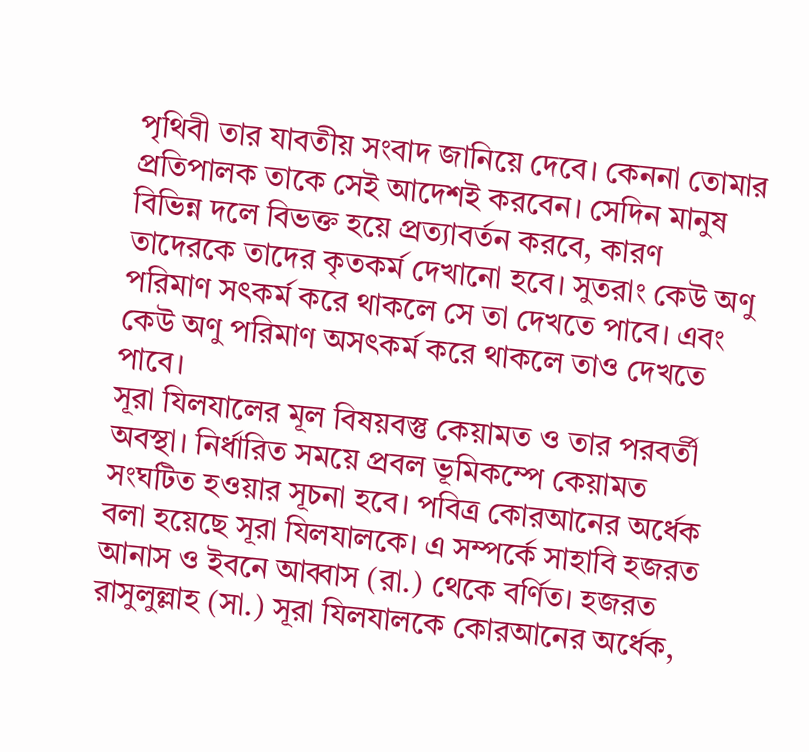পৃথিবী তার যাবতীয় সংবাদ জানিয়ে দেবে। কেননা তোমার প্রতিপালক তাকে সেই আদেশই করবেন। সেদিন মানুষ বিভিন্ন দলে বিভক্ত হয়ে প্রত্যাবর্তন করবে, কারণ তাদেরকে তাদের কৃতকর্ম দেখানো হবে। সুতরাং কেউ অণু পরিমাণ সৎকর্ম করে থাকলে সে তা দেখতে পাবে। এবং কেউ অণু পরিমাণ অসৎকর্ম করে থাকলে তাও দেখতে পাবে।
সূরা যিলযালের মূল বিষয়বস্তু কেয়ামত ও তার পরবর্তী অবস্থা। নির্ধারিত সময়ে প্রবল ভূমিকম্পে কেয়ামত সংঘটিত হওয়ার সূচনা হবে। পবিত্র কোরআনের অর্ধেক বলা হয়েছে সূরা যিলযালকে। এ সম্পর্কে সাহাবি হজরত আনাস ও ইবনে আব্বাস (রা.) থেকে বর্ণিত। হজরত রাসুলুল্লাহ (সা.) সূরা যিলযালকে কোরআনের অর্ধেক,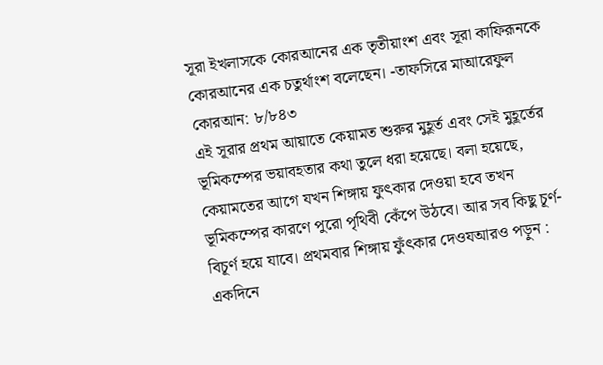সূরা ইখলাসকে কোরআনের এক তৃতীয়াংশ এবং সূরা কাফিরূনকে কোরআনের এক চতুর্থাংশ বলেছেন। -তাফসিরে মাআরেফুল কোরআন: ৮/৮৪৩
এই সূরার প্রথম আয়াতে কেয়ামত শুরুর মুহূর্ত এবং সেই মুহূর্তের ভূমিকম্পের ভয়াবহতার কথা তুলে ধরা হয়েছে। বলা হয়েছে, কেয়ামতের আগে যখন শিঙ্গায় ফুৎকার দেওয়া হবে তখন ভূমিকম্পের কারণে পুরো পৃথিবী কেঁপে উঠবে। আর সব কিছু চূর্ণ-বিচূর্ণ হয়ে যাবে। প্রথমবার শিঙ্গায় ফুঁৎকার দেওযআরও পড়ুন :
একদিনে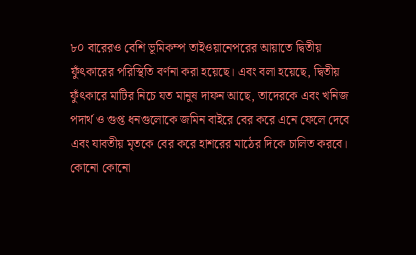৮০ বারেরও বেশি ভূমিকম্প তাইওয়ানেপরের আয়াতে দ্বিতীয় ফুঁৎকারের পরিস্থিতি বর্ণনা করা হয়েছে। এবং বলা হয়েছে, দ্বিতীয় ফুঁৎকারে মাটির নিচে যত মানুষ দাফন আছে, তাদেরকে এবং খনিজ পদার্থ ও গুপ্ত ধনগুলোকে জমিন বাইরে বের করে এনে ফেলে দেবে এবং যাবতীয় মৃতকে বের করে হাশরের মাঠের দিকে চালিত করবে।
কোনো কোনো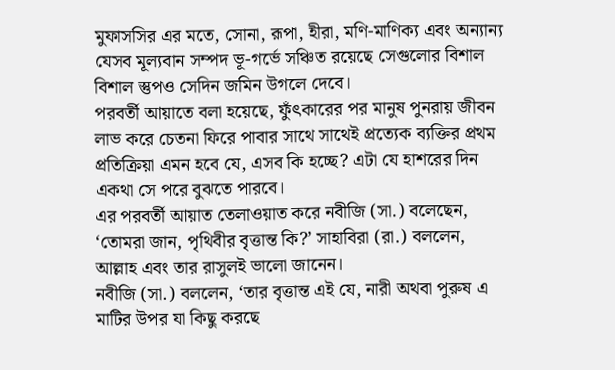মুফাসসির এর মতে, সোনা, রূপা, হীরা, মণি-মাণিক্য এবং অন্যান্য যেসব মূল্যবান সম্পদ ভূ-গর্ভে সঞ্চিত রয়েছে সেগুলোর বিশাল বিশাল স্তুপও সেদিন জমিন উগলে দেবে।
পরবর্তী আয়াতে বলা হয়েছে, ফুঁৎকারের পর মানুষ পুনরায় জীবন লাভ করে চেতনা ফিরে পাবার সাথে সাথেই প্রত্যেক ব্যক্তির প্রথম প্রতিক্রিয়া এমন হবে যে, এসব কি হচ্ছে? এটা যে হাশরের দিন একথা সে পরে বুঝতে পারবে।
এর পরবর্তী আয়াত তেলাওয়াত করে নবীজি (সা.) বলেছেন, ‘তোমরা জান, পৃথিবীর বৃত্তান্ত কি?’ সাহাবিরা (রা.) বললেন, আল্লাহ এবং তার রাসুলই ভালো জানেন।
নবীজি (সা.) বললেন, ‘তার বৃত্তান্ত এই যে, নারী অথবা পুরুষ এ মাটির উপর যা কিছু করছে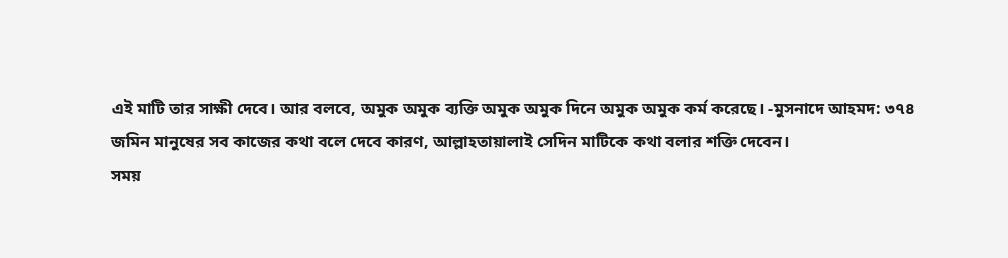এই মাটি তার সাক্ষী দেবে। আর বলবে, অমুক অমুক ব্যক্তি অমুক অমুক দিনে অমুক অমুক কর্ম করেছে। -মুসনাদে আহমদ: ৩৭৪
জমিন মানুষের সব কাজের কথা বলে দেবে কারণ, আল্লাহতায়ালাই সেদিন মাটিকে কথা বলার শক্তি দেবেন।
সময়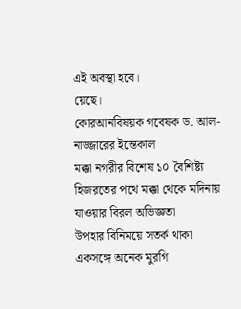এই অবস্থা হবে।
য়েছে।
কোরআনবিষয়ক গবেষক ড. আল-নাজ্জারের ইন্তেকাল
মক্কা নগরীর বিশেষ ১০ বৈশিষ্ট্য
হিজরতের পথে মক্কা থেকে মদিনায় যাওয়ার বিরল অভিজ্ঞতা
উপহার বিনিময়ে সতর্ক থাকা
একসঙ্গে অনেক মুরগি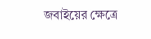জবাইয়ের ক্ষেত্রে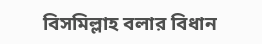বিসমিল্লাহ বলার বিধান